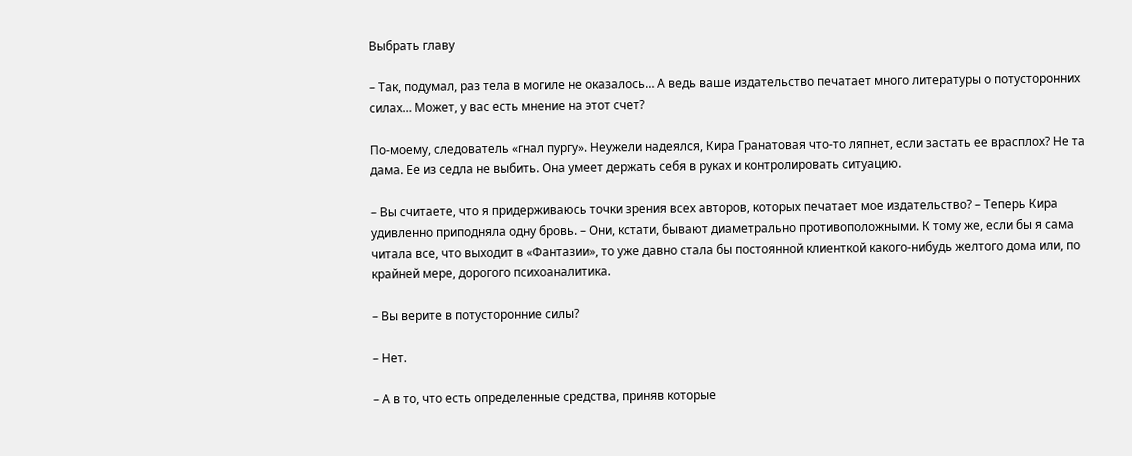Выбрать главу

– Так, подумал, раз тела в могиле не оказалось… А ведь ваше издательство печатает много литературы о потусторонних силах… Может, у вас есть мнение на этот счет?

По-моему, следователь «гнал пургу». Неужели надеялся, Кира Гранатовая что-то ляпнет, если застать ее врасплох? Не та дама. Ее из седла не выбить. Она умеет держать себя в руках и контролировать ситуацию.

– Вы считаете, что я придерживаюсь точки зрения всех авторов, которых печатает мое издательство? – Теперь Кира удивленно приподняла одну бровь. – Они, кстати, бывают диаметрально противоположными. К тому же, если бы я сама читала все, что выходит в «Фантазии», то уже давно стала бы постоянной клиенткой какого-нибудь желтого дома или, по крайней мере, дорогого психоаналитика.

– Вы верите в потусторонние силы?

– Нет.

– А в то, что есть определенные средства, приняв которые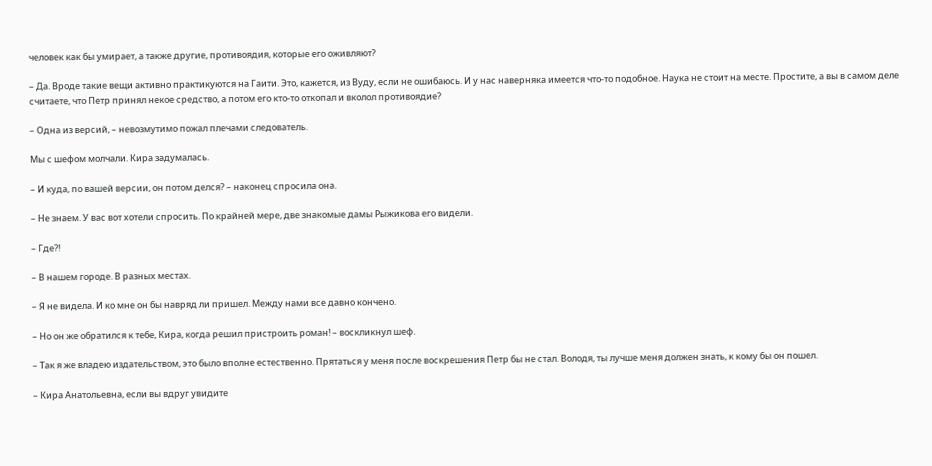человек как бы умирает, а также другие, противоядия, которые его оживляют?

– Да. Вроде такие вещи активно практикуются на Гаити. Это, кажется, из Вуду, если не ошибаюсь. И у нас наверняка имеется что-то подобное. Наука не стоит на месте. Простите, а вы в самом деле считаете, что Петр принял некое средство, а потом его кто-то откопал и вколол противоядие?

– Одна из версий, – невозмутимо пожал плечами следователь.

Мы с шефом молчали. Кира задумалась.

– И куда, по вашей версии, он потом делся? – наконец спросила она.

– Не знаем. У вас вот хотели спросить. По крайней мере, две знакомые дамы Рыжикова его видели.

– Где?!

– В нашем городе. В разных местах.

– Я не видела. И ко мне он бы навряд ли пришел. Между нами все давно кончено.

– Но он же обратился к тебе, Кира, когда решил пристроить роман! – воскликнул шеф.

– Так я же владею издательством, это было вполне естественно. Прятаться у меня после воскрешения Петр бы не стал. Володя, ты лучше меня должен знать, к кому бы он пошел.

– Кира Анатольевна, если вы вдруг увидите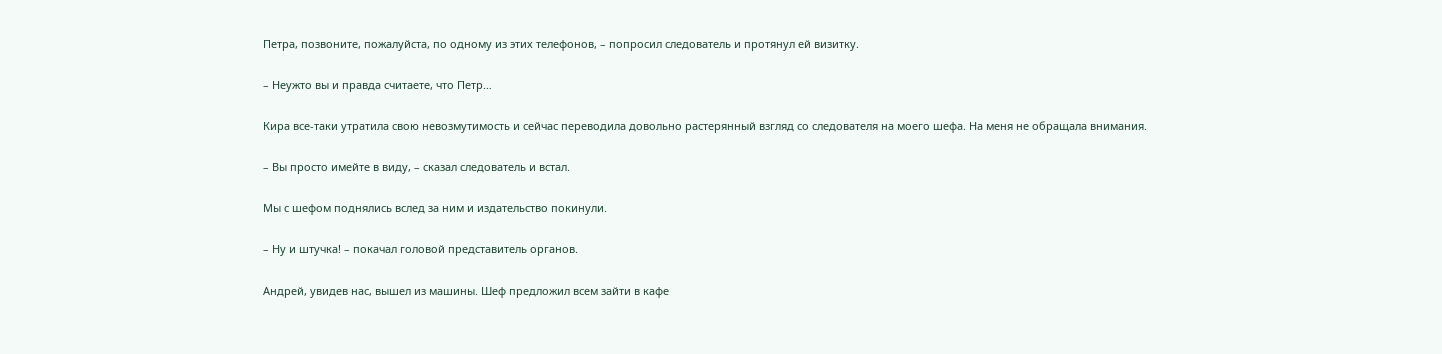Петра, позвоните, пожалуйста, по одному из этих телефонов, – попросил следователь и протянул ей визитку.

– Неужто вы и правда считаете, что Петр…

Кира все-таки утратила свою невозмутимость и сейчас переводила довольно растерянный взгляд со следователя на моего шефа. На меня не обращала внимания.

– Вы просто имейте в виду, – сказал следователь и встал.

Мы с шефом поднялись вслед за ним и издательство покинули.

– Ну и штучка! – покачал головой представитель органов.

Андрей, увидев нас, вышел из машины. Шеф предложил всем зайти в кафе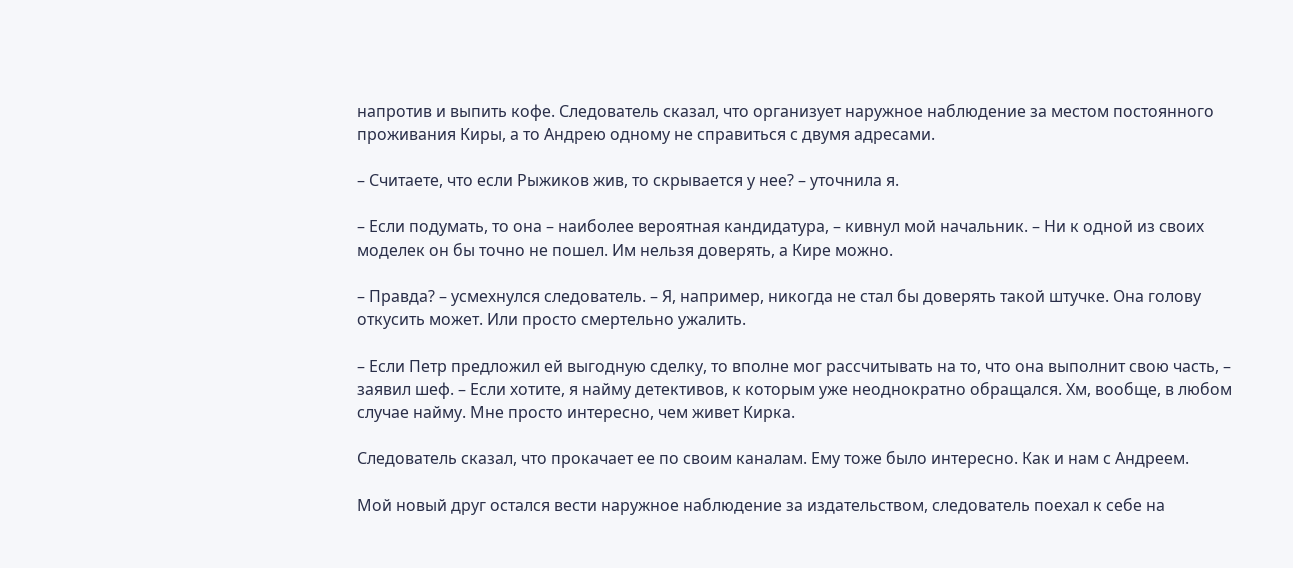напротив и выпить кофе. Следователь сказал, что организует наружное наблюдение за местом постоянного проживания Киры, а то Андрею одному не справиться с двумя адресами.

– Считаете, что если Рыжиков жив, то скрывается у нее? – уточнила я.

– Если подумать, то она – наиболее вероятная кандидатура, – кивнул мой начальник. – Ни к одной из своих моделек он бы точно не пошел. Им нельзя доверять, а Кире можно.

– Правда? – усмехнулся следователь. – Я, например, никогда не стал бы доверять такой штучке. Она голову откусить может. Или просто смертельно ужалить.

– Если Петр предложил ей выгодную сделку, то вполне мог рассчитывать на то, что она выполнит свою часть, – заявил шеф. – Если хотите, я найму детективов, к которым уже неоднократно обращался. Хм, вообще, в любом случае найму. Мне просто интересно, чем живет Кирка.

Следователь сказал, что прокачает ее по своим каналам. Ему тоже было интересно. Как и нам с Андреем.

Мой новый друг остался вести наружное наблюдение за издательством, следователь поехал к себе на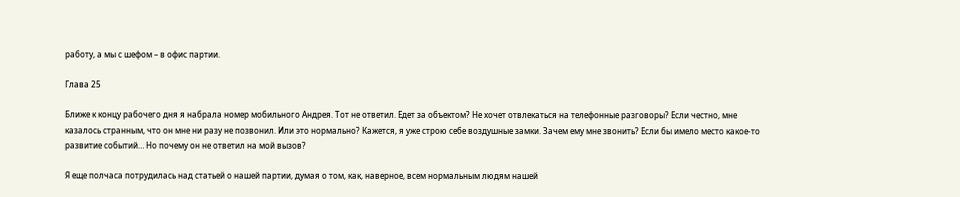работу, а мы с шефом – в офис партии.

Глава 25

Ближе к концу рабочего дня я набрала номер мобильного Андрея. Тот не ответил. Едет за объектом? Не хочет отвлекаться на телефонные разговоры? Если честно, мне казалось странным, что он мне ни разу не позвонил. Или это нормально? Кажется, я уже строю себе воздушные замки. Зачем ему мне звонить? Если бы имело место какое-то развитие событий… Но почему он не ответил на мой вызов?

Я еще полчаса потрудилась над статьей о нашей партии, думая о том, как, наверное, всем нормальным людям нашей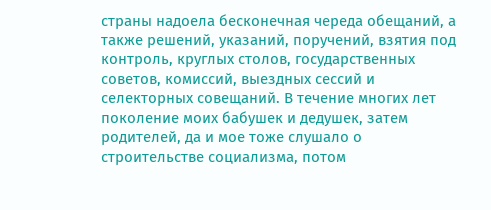страны надоела бесконечная череда обещаний, а также решений, указаний, поручений, взятия под контроль, круглых столов, государственных советов, комиссий, выездных сессий и селекторных совещаний. В течение многих лет поколение моих бабушек и дедушек, затем родителей, да и мое тоже слушало о строительстве социализма, потом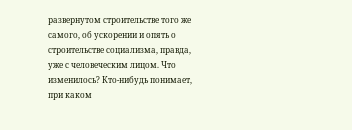развернутом строительстве того же самого, об ускорении и опять о строительстве социализма, правда, уже с человеческим лицом. Что изменилось? Кто-нибудь понимает, при каком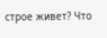строе живет? Что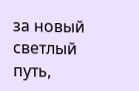за новый светлый путь,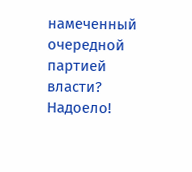намеченный очередной партией власти? Надоело!